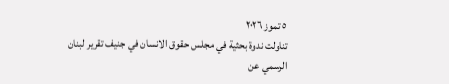٥ تموز ٢٠٢٦
تناولت ندوة بحثية في مجلس حقوق الانسان في جنيف تقرير لبنان الرسمي عن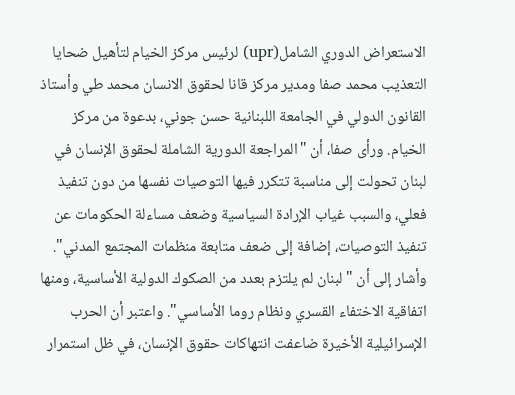الاستعراض الدوري الشامل(upr) لرئيس مركز الخيام لتأهيل ضحايا التعذيب محمد صفا ومدير مركز قانا لحقوق الانسان محمد طي وأستاذ القانون الدولي في الجامعة اللبنانية حسن جوني، بدعوة من مركز الخيام. ورأى صفا، أن "المراجعة الدورية الشاملة لحقوق الإنسان في لبنان تحولت إلى مناسبة تتكرر فيها التوصيات نفسها من دون تنفيذ فعلي، والسبب غياب الإرادة السياسية وضعف مساءلة الحكومات عن تنفيذ التوصيات، إضافة إلى ضعف متابعة منظمات المجتمع المدني". وأشار إلى أن "لبنان لم يلتزم بعدد من الصكوك الدولية الأساسية، ومنها اتفاقية الاختفاء القسري ونظام روما الأساسي". واعتبر أن الحرب الإسرائيلية الأخيرة ضاعفت انتهاكات حقوق الإنسان، في ظل استمرار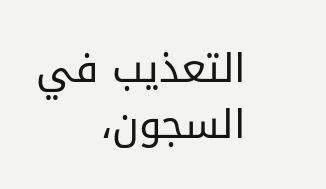التعذيب في السجون،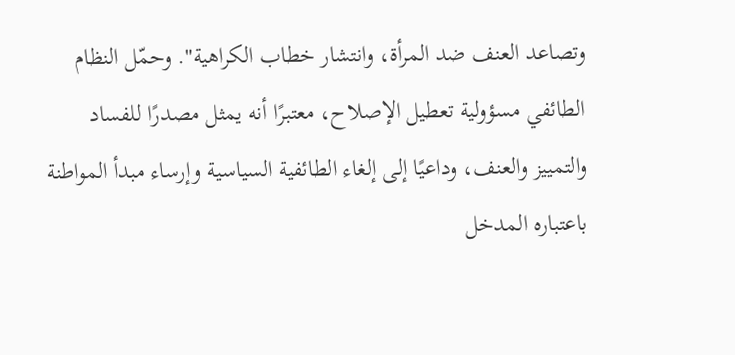وتصاعد العنف ضد المرأة، وانتشار خطاب الكراهية". وحمّل النظام الطائفي مسؤولية تعطيل الإصلاح، معتبرًا أنه يمثل مصدرًا للفساد والتمييز والعنف، وداعيًا إلى إلغاء الطائفية السياسية وإرساء مبدأ المواطنة باعتباره المدخل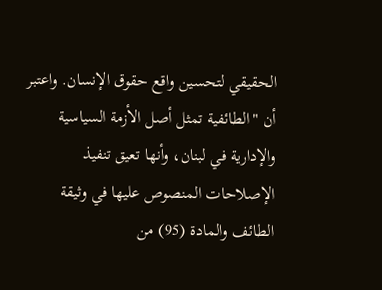الحقيقي لتحسين واقع حقوق الإنسان. واعتبر أن "الطائفية تمثل أصل الأزمة السياسية والإدارية في لبنان، وأنها تعيق تنفيذ الإصلاحات المنصوص عليها في وثيقة الطائف والمادة (95) من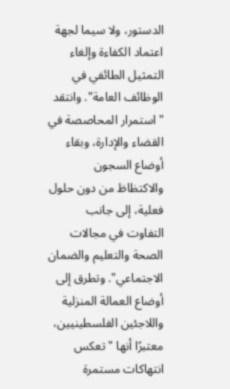الدستور، ولا سيما لجهة اعتماد الكفاءة وإلغاء التمثيل الطائفي في الوظائف العامة". وانتقد "استمرار المحاصصة في القضاء والإدارة، وبقاء أوضاع السجون والاكتظاظ من دون حلول فعلية، إلى جانب التفاوت في مجالات الصحة والتعليم والضمان الاجتماعي". وتطرق إلى أوضاع العمالة المنزلية واللاجئين الفلسطينيين، معتبرًا أنها "تعكس انتهاكات مستمرة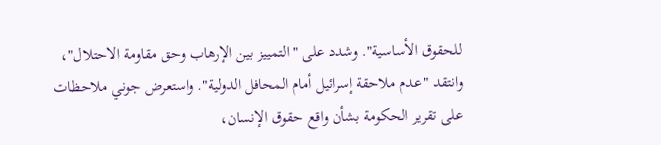للحقوق الأساسية". وشدد على "التمييز بين الإرهاب وحق مقاومة الاحتلال"، وانتقد "عدم ملاحقة إسرائيل أمام المحافل الدولية". واستعرض جوني ملاحظات على تقرير الحكومة بشأن واقع حقوق الإنسان،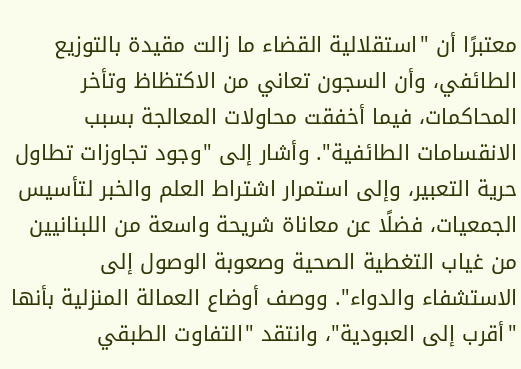معتبرًا أن "استقلالية القضاء ما زالت مقيدة بالتوزيع الطائفي، وأن السجون تعاني من الاكتظاظ وتأخر المحاكمات، فيما أخفقت محاولات المعالجة بسبب الانقسامات الطائفية". وأشار إلى "وجود تجاوزات تطاول حرية التعبير، وإلى استمرار اشتراط العلم والخبر لتأسيس الجمعيات، فضلًا عن معاناة شريحة واسعة من اللبنانيين من غياب التغطية الصحية وصعوبة الوصول إلى الاستشفاء والدواء". ووصف أوضاع العمالة المنزلية بأنها "أقرب إلى العبودية"، وانتقد "التفاوت الطبقي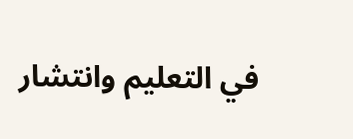في التعليم وانتشار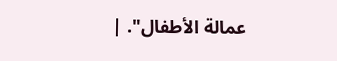عمالة الأطفال". |